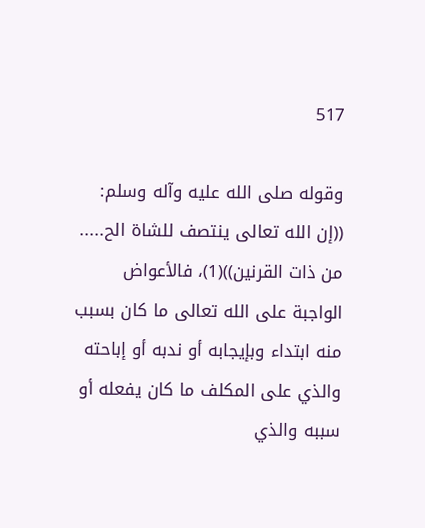517

وقوله صلى الله عليه وآله وسلم: ((إن الله تعالى ينتصف للشاة الح..... من ذات القرنين))(1)، فالأعواض الواجبة على الله تعالى ما كان بسبب منه ابتداء وبإيجابه أو ندبه أو إباحته والذي على المكلف ما كان يفعله أو سببه والذي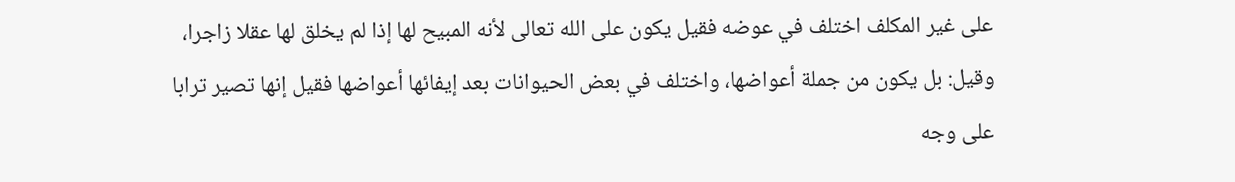على غير المكلف اختلف في عوضه فقيل يكون على الله تعالى لأنه المبيح لها إذا لم يخلق لها عقلا زاجرا، وقيل: بل يكون من جملة أعواضها، واختلف في بعض الحيوانات بعد إيفائها أعواضها فقيل إنها تصير ترابا على وجه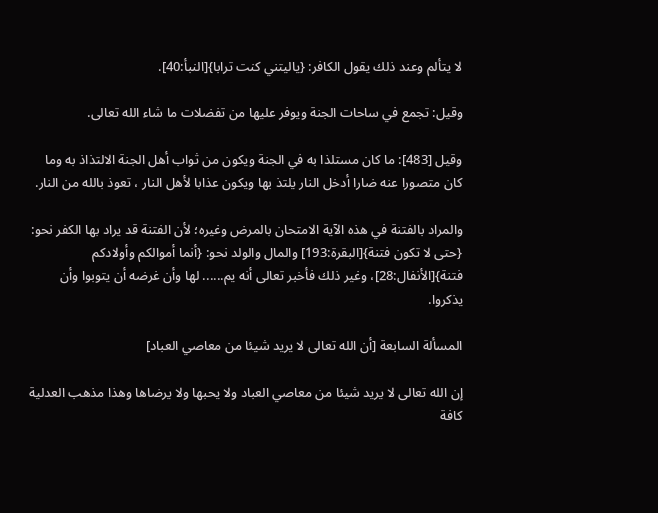لا يتألم وعند ذلك يقول الكافر: {ياليتني كنت ترابا}[النبأ:40].

وقيل: تجمع في ساحات الجنة ويوفر عليها من تفضلات ما شاء الله تعالى.

وقيل [483]: ما كان مستلذا به في الجنة ويكون من ثواب أهل الجنة الالتذاذ به وما كان متصورا عنه ضارا أدخل النار يلتذ بها ويكون عذابا لأهل النار ، تعوذ بالله من النار.

والمراد بالفتنة في هذه الآية الامتحان بالمرض وغيره؛ لأن الفتنة قد يراد بها الكفر نحو: {حتى لا تكون فتنة}[البقرة:193] والمال والولد نحو: {أنما أموالكم وأولادكم فتنة}[الأنفال:28]، وغير ذلك فأخبر تعالى أنه يم...... لها وأن غرضه أن يتوبوا وأن يذكروا.

المسألة السابعة [أن الله تعالى لا يريد شيئا من معاصي العباد]

إن الله تعالى لا يريد شيئا من معاصي العباد ولا يحبها ولا يرضاها وهذا مذهب العدلية كافة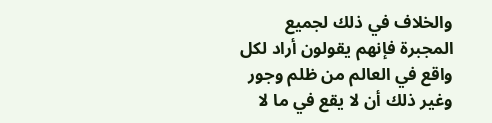والخلاف في ذلك لجميع المجبرة فإنهم يقولون أراد لكل واقع في العالم من ظلم وجور وغير ذلك أن لا يقع في ما لا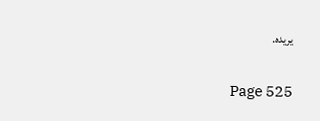يريده.

Page 525